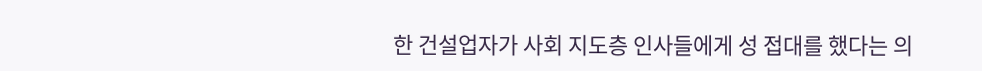한 건설업자가 사회 지도층 인사들에게 성 접대를 했다는 의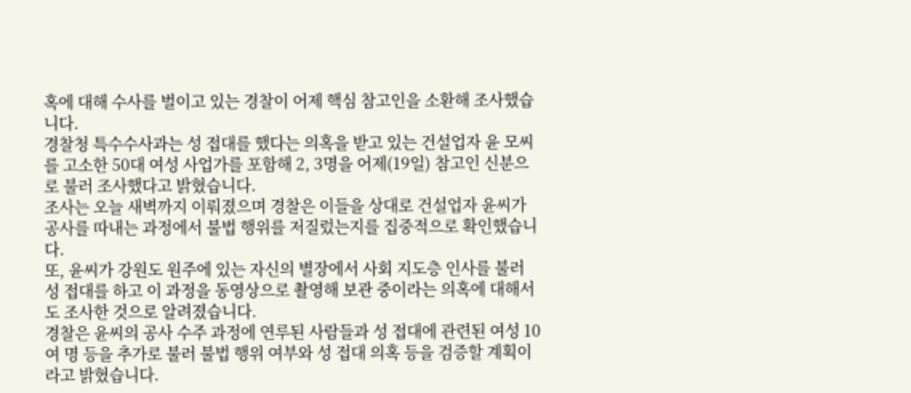혹에 대해 수사를 벌이고 있는 경찰이 어제 핵심 참고인을 소환해 조사했습니다.
경찰청 특수수사과는 성 접대를 했다는 의혹을 받고 있는 건설업자 윤 모씨를 고소한 50대 여성 사업가를 포함해 2, 3명을 어제(19일) 참고인 신분으로 불러 조사했다고 밝혔습니다.
조사는 오늘 새벽까지 이뤄졌으며 경찰은 이들을 상대로 건설업자 윤씨가 공사를 따내는 과정에서 불법 행위를 저질렀는지를 집중적으로 확인했습니다.
또, 윤씨가 강원도 원주에 있는 자신의 별장에서 사회 지도층 인사를 불러 성 접대를 하고 이 과정을 동영상으로 촬영해 보관 중이라는 의혹에 대해서도 조사한 것으로 알려졌습니다.
경찰은 윤씨의 공사 수주 과정에 연루된 사람들과 성 접대에 관련된 여성 10여 명 등을 추가로 불러 불법 행위 여부와 성 접대 의혹 등을 검증할 계획이라고 밝혔습니다.